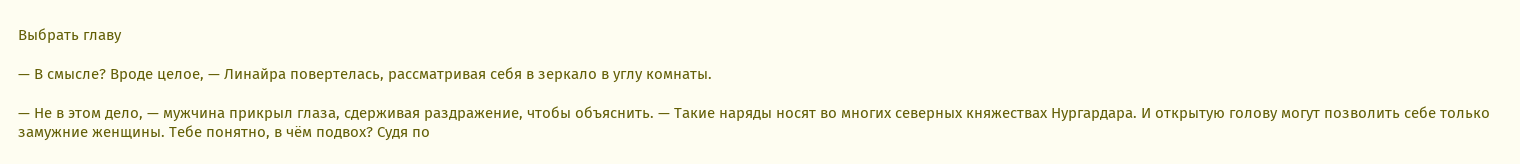Выбрать главу

— В смысле? Вроде целое, — Линайра повертелась, рассматривая себя в зеркало в углу комнаты.

— Не в этом дело, — мужчина прикрыл глаза, сдерживая раздражение, чтобы объяснить. — Такие наряды носят во многих северных княжествах Нургардара. И открытую голову могут позволить себе только замужние женщины. Тебе понятно, в чём подвох? Судя по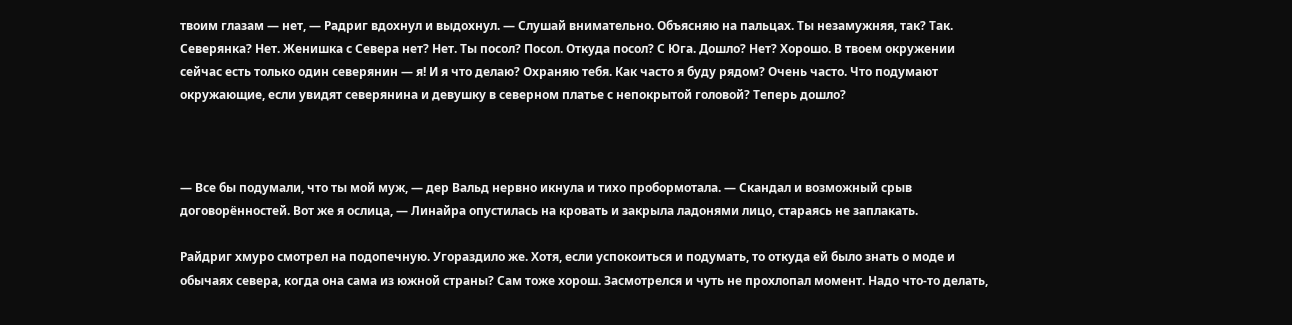твоим глазам — нет, — Радриг вдохнул и выдохнул. — Слушай внимательно. Объясняю на пальцах. Ты незамужняя, так? Так. Северянка? Нет. Женишка с Севера нет? Нет. Ты посол? Посол. Откуда посол? С Юга. Дошло? Нет? Хорошо. В твоем окружении сейчас есть только один северянин — я! И я что делаю? Охраняю тебя. Как часто я буду рядом? Очень часто. Что подумают окружающие, если увидят северянина и девушку в северном платье с непокрытой головой? Теперь дошло?



— Все бы подумали, что ты мой муж, — дер Вальд нервно икнула и тихо пробормотала. — Скандал и возможный срыв договорённостей. Вот же я ослица, — Линайра опустилась на кровать и закрыла ладонями лицо, стараясь не заплакать.

Райдриг хмуро смотрел на подопечную. Угораздило же. Хотя, если успокоиться и подумать, то откуда ей было знать о моде и обычаях севера, когда она сама из южной страны? Сам тоже хорош. Засмотрелся и чуть не прохлопал момент. Надо что-то делать,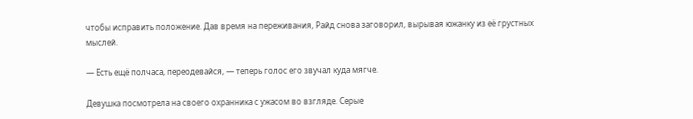чтобы исправить положение. Дав время на переживания, Райд снова заговорил, вырывая южанку из её грустных мыслей.

— Есть ещё полчаса, переодевайся, — теперь голос его звучал куда мягче.

Девушка посмотрела на своего охранника с ужасом во взгляде. Серые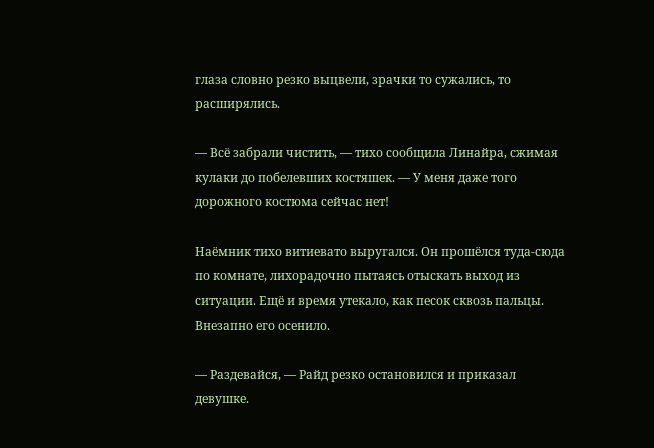глаза словно резко выцвели, зрачки то сужались, то расширялись.

— Всё забрали чистить, — тихо сообщила Линайра, сжимая кулаки до побелевших костяшек. — У меня даже того дорожного костюма сейчас нет!

Наёмник тихо витиевато выругался. Он прошёлся туда-сюда по комнате, лихорадочно пытаясь отыскать выход из ситуации. Ещё и время утекало, как песок сквозь пальцы. Внезапно его осенило.

— Раздевайся, — Райд резко остановился и приказал девушке.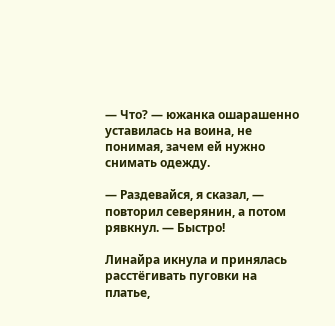— Что? — южанка ошарашенно уставилась на воина, не понимая, зачем ей нужно снимать одежду.

— Раздевайся, я сказал, — повторил северянин, а потом рявкнул. — Быстро!

Линайра икнула и принялась расстёгивать пуговки на платье,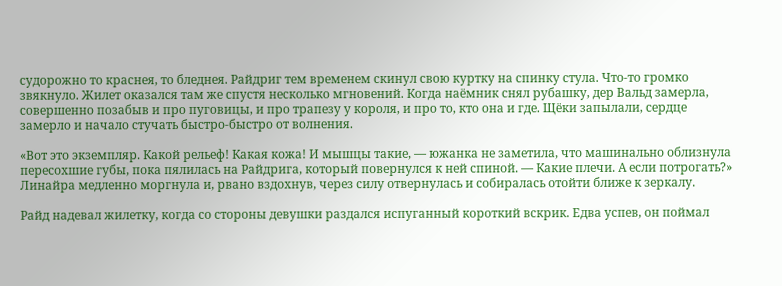судорожно то краснея, то бледнея. Райдриг тем временем скинул свою куртку на спинку стула. Что-то громко звякнуло. Жилет оказался там же спустя несколько мгновений. Когда наёмник снял рубашку, дер Вальд замерла, совершенно позабыв и про пуговицы, и про трапезу у короля, и про то, кто она и где. Щёки запылали, сердце замерло и начало стучать быстро-быстро от волнения.

«Вот это экземпляр. Какой рельеф! Какая кожа! И мышцы такие, — южанка не заметила, что машинально облизнула пересохшие губы, пока пялилась на Райдрига, который повернулся к ней спиной. — Какие плечи. А если потрогать?» Линайра медленно моргнула и, рвано вздохнув, через силу отвернулась и собиралась отойти ближе к зеркалу.

Райд надевал жилетку, когда со стороны девушки раздался испуганный короткий вскрик. Едва успев, он поймал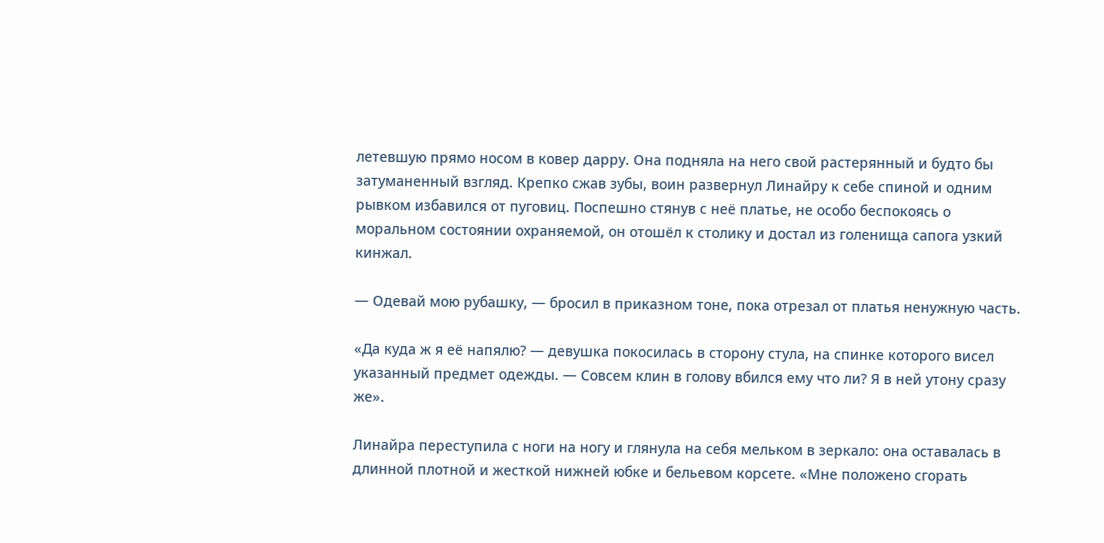летевшую прямо носом в ковер дарру. Она подняла на него свой растерянный и будто бы затуманенный взгляд. Крепко сжав зубы, воин развернул Линайру к себе спиной и одним рывком избавился от пуговиц. Поспешно стянув с неё платье, не особо беспокоясь о моральном состоянии охраняемой, он отошёл к столику и достал из голенища сапога узкий кинжал.

— Одевай мою рубашку, — бросил в приказном тоне, пока отрезал от платья ненужную часть.

«Да куда ж я её напялю? — девушка покосилась в сторону стула, на спинке которого висел указанный предмет одежды. — Совсем клин в голову вбился ему что ли? Я в ней утону сразу же».

Линайра переступила с ноги на ногу и глянула на себя мельком в зеркало: она оставалась в длинной плотной и жесткой нижней юбке и бельевом корсете. «Мне положено сгорать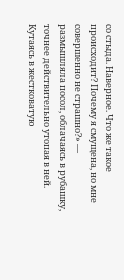со стыда. Наверное. Что же такое происходит? Почему я смущена, но мне совершенно не страшно?» — размышляла посол, облачаясь в рубашку, точнее действительно утопая в ней. Кутаясь в жестковатую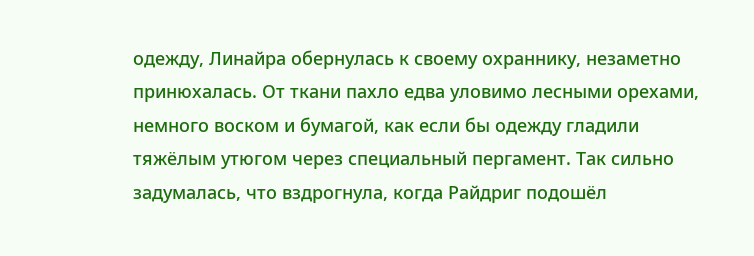одежду, Линайра обернулась к своему охраннику, незаметно принюхалась. От ткани пахло едва уловимо лесными орехами, немного воском и бумагой, как если бы одежду гладили тяжёлым утюгом через специальный пергамент. Так сильно задумалась, что вздрогнула, когда Райдриг подошёл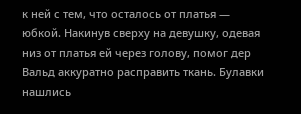к ней с тем, что осталось от платья — юбкой. Накинув сверху на девушку, одевая низ от платья ей через голову, помог дер Вальд аккуратно расправить ткань. Булавки нашлись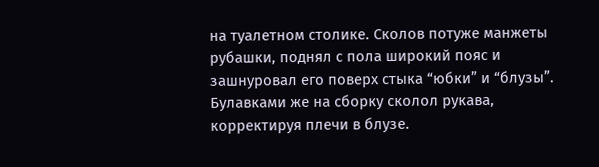на туалетном столике. Сколов потуже манжеты рубашки, поднял с пола широкий пояс и зашнуровал его поверх стыка “юбки” и “блузы”. Булавками же на сборку сколол рукава, корректируя плечи в блузе.